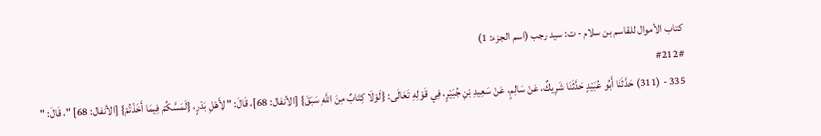كتاب الأموال للقاسم بن سلام - ت: سيد رجب (اسم الجزء: 1)
#212#
335 - (311) حَدَّثَنَا أَبُو عُبَيْدٍ حَدَّثَنَا شَرِيكٌ، عَنْ سَالِمٍ، عَنْ سَعِيدِ بْنِ جُبَيْرٍ، فِي قَوْلِهِ تَعَالَى: {لَوْلَا كِتَابٌ مِنَ اللَّهِ سَبَقَ} [الأنفال: 68]، قَالَ: " لِأَهْلِ بَدْرٍ، {لَمَسَّكُمْ فِيمَا أَخَذْتُمْ} [الأنفال: 68] "، قَالَ: "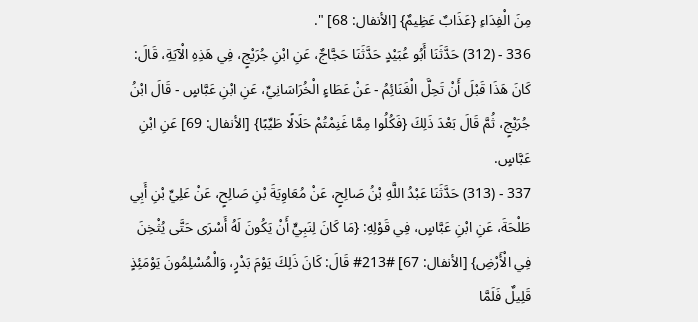مِنَ الْفِدَاءِ {عَذَابٌ عَظِيمٌ} [الأنفال: 68] ".
336 - (312) حَدَّثَنَا أَبُو عُبَيْدٍ حَدَّثَنَا حَجَّاجٌ، عَنِ ابْنِ جُرَيْجٍ، فِي هَذِهِ الْآيَةِ، قَالَ: كَانَ هَذَا قَبْلَ أَنْ تَحِلَّ الْغَنَائِمُ - عَنْ عَطَاءٍ الْخُرَاسَانِيِّ، عَنِ ابْنِ عَبَّاسٍ - قَالَ ابْنُ جُرَيْجٍ، ثُمَّ قَالَ بَعْدَ ذَلِكَ {فَكُلُوا مِمَّا غَنِمْتُمْ حَلَالًا طَيِّبًا} [الأنفال: 69] عَنِ ابْنِ عَبَّاسٍ.
337 - (313) حَدَّثَنَا عَبْدُ اللَّهِ بْنُ صَالِحٍ، عَنْ مُعَاوِيَةَ بْنِ صَالِحٍ، عَنْ عَلِيِّ بْنِ أَبِي طَلْحَةَ، عَنِ ابْنِ عَبَّاسٍ، فِي قَوْلِهِ: {مَا كَانَ لِنَبِيٍّ أَنْ يَكُونَ لَهُ أَسْرَى حَتَّى يُثْخِنَ فِي الْأَرْضِ} [الأنفال: 67] #213# قَالَ: كَانَ ذَلِكَ يَوْمَ بَدْرٍ، وَالْمُسْلِمُونَ يَوْمَئِذٍ قَلِيلٌ فَلَمَّا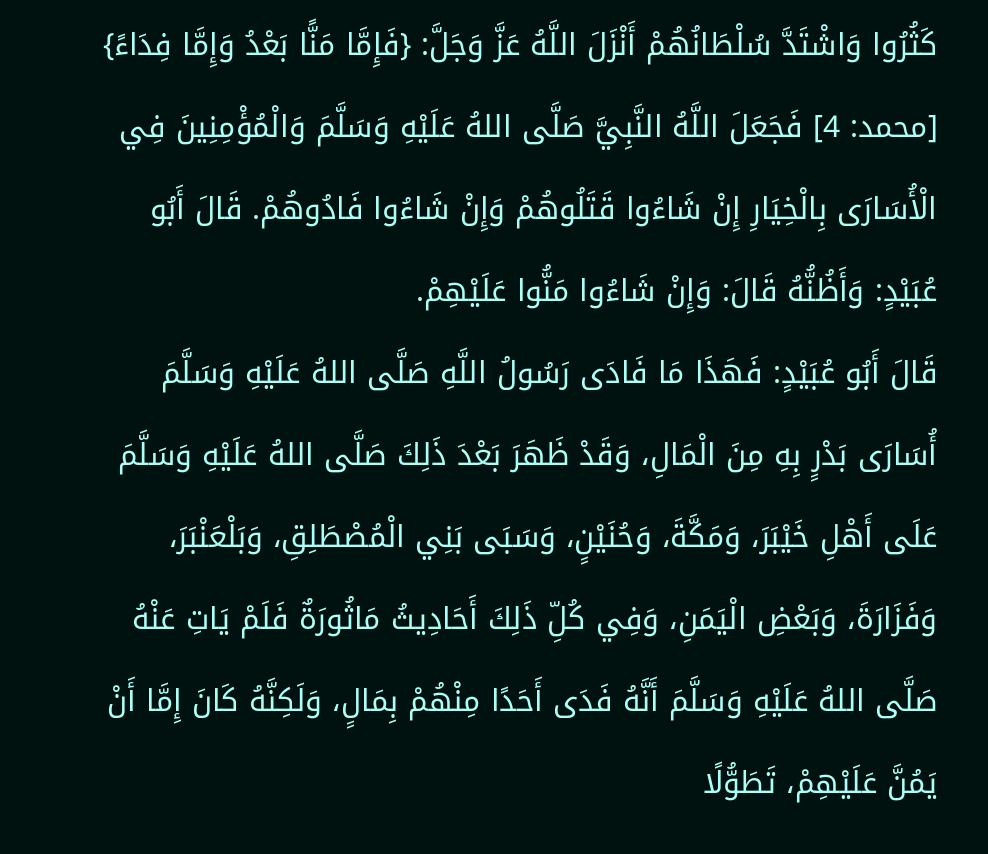كَثُرُوا وَاشْتَدَّ سُلْطَانُهُمْ أَنْزَلَ اللَّهُ عَزَّ وَجَلَّ: {فَإِمَّا مَنًّا بَعْدُ وَإِمَّا فِدَاءً} [محمد: 4] فَجَعَلَ اللَّهُ النَّبِيَّ صَلَّى اللهُ عَلَيْهِ وَسَلَّمَ وَالْمُؤْمِنِينَ فِي الْأُسَارَى بِالْخِيَارِ إِنْ شَاءُوا قَتَلُوهُمْ وَإِنْ شَاءُوا فَادُوهُمْ. قَالَ أَبُو عُبَيْدٍ: وَأَظُنُّهُ قَالَ: وَإِنْ شَاءُوا مَنُّوا عَلَيْهِمْ.
قَالَ أَبُو عُبَيْدٍ: فَهَذَا مَا فَادَى رَسُولُ اللَّهِ صَلَّى اللهُ عَلَيْهِ وَسَلَّمَ أُسَارَى بَدْرٍ بِهِ مِنَ الْمَالِ، وَقَدْ ظَهَرَ بَعْدَ ذَلِكَ صَلَّى اللهُ عَلَيْهِ وَسَلَّمَ عَلَى أَهْلِ خَيْبَرَ، وَمَكَّةَ، وَحُنَيْنٍ، وَسَبَى بَنِي الْمُصْطَلِقِ، وَبَلْعَنْبَرَ، وَفَزَارَةَ، وَبَعْضِ الْيَمَنِ، وَفِي كُلِّ ذَلِكَ أَحَادِيثُ مَاثُورَةٌ فَلَمْ يَاتِ عَنْهُ صَلَّى اللهُ عَلَيْهِ وَسَلَّمَ أَنَّهُ فَدَى أَحَدًا مِنْهُمْ بِمَالٍ، وَلَكِنَّهُ كَانَ إِمَّا أَنْ يَمُنَّ عَلَيْهِمْ، تَطَوُّلًا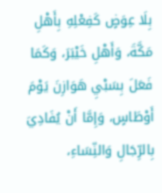بِلَا عِوَضٍ كَفِعْلِهِ بِأَهْلِ مَكَّةَ، وَأَهْلِ خَيْبَرَ، وَكَمَا فَعَلَ بِسَبْيِ هَوَازِنَ يَوْمَ أَوْطَاسٍ، وَإِمَّا أَنْ يُفَادِيَ بِالرِّجَالِ وَالنِّسَاءِ،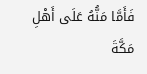فَأَمَّا مَنُّهُ عَلَى أَهْلِ مَكَّةَ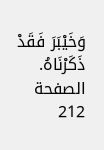وَخَيْبَرَ فَقَدْ ذَكَرْنَاهُ.
الصفحة 212